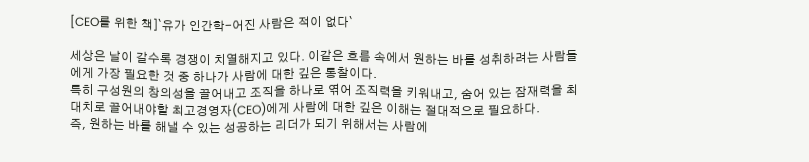[CEO를 위한 책]`유가 인간학-어진 사람은 적이 없다`

세상은 날이 갈수록 경쟁이 치열해지고 있다. 이같은 흐름 속에서 원하는 바를 성취하려는 사람들에게 가장 필요한 것 중 하나가 사람에 대한 깊은 통찰이다.
특히 구성원의 창의성을 끌어내고 조직을 하나로 엮어 조직력을 키워내고, 숨어 있는 잠재력을 최대치로 끌어내야할 최고경영자(CEO)에게 사람에 대한 깊은 이해는 절대적으로 필요하다.
즉, 원하는 바를 해낼 수 있는 성공하는 리더가 되기 위해서는 사람에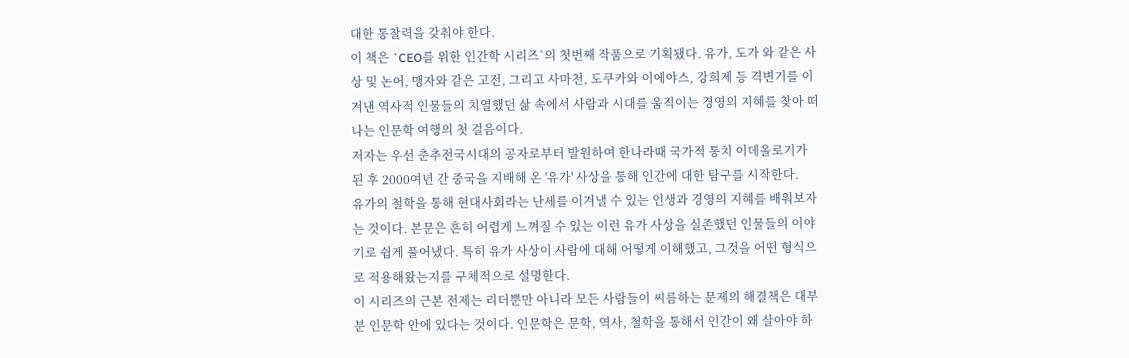대한 통찰력을 갖춰야 한다.
이 책은 `CEO를 위한 인간학 시리즈`의 첫번째 작품으로 기획됐다. 유가, 도가 와 같은 사상 및 논어, 맹자와 같은 고전, 그리고 사마천, 도쿠카와 이에야스, 강희제 등 격변기를 이겨낸 역사적 인물들의 치열했던 삶 속에서 사람과 시대를 움직이는 경영의 지혜를 찾아 떠나는 인문학 여행의 첫 걸음이다.
저자는 우선 춘추전국시대의 공자로부터 발원하여 한나라때 국가적 통치 이데올로기가 된 후 2000여년 간 중국을 지배해 온 '유가' 사상을 통해 인간에 대한 탐구를 시작한다.
유가의 철학을 통해 현대사회라는 난세를 이겨낼 수 있는 인생과 경영의 지혜를 배워보자는 것이다. 본문은 흔히 어렵게 느껴질 수 있는 이런 유가 사상을 실존했던 인물들의 이야기로 쉽게 풀어냈다. 특히 유가 사상이 사람에 대해 어떻게 이해했고, 그것을 어떤 형식으로 적용해왔는지를 구체적으로 설명한다.
이 시리즈의 근본 전제는 리더뿐만 아니라 모든 사람들이 씨름하는 문제의 해결책은 대부분 인문학 안에 있다는 것이다. 인문학은 문학, 역사, 철학을 통해서 인간이 왜 살아야 하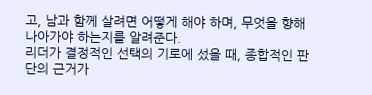고, 남과 함께 살려면 어떻게 해야 하며, 무엇을 향해 나아가야 하는지를 알려준다.
리더가 결정적인 선택의 기로에 섰을 때, 종합적인 판단의 근거가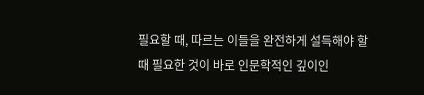필요할 때, 따르는 이들을 완전하게 설득해야 할 때 필요한 것이 바로 인문학적인 깊이인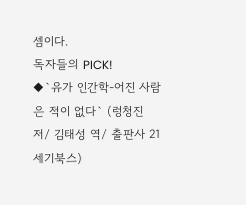셈이다.
독자들의 PICK!
◆`유가 인간학-어진 사람은 적이 없다` (렁청진 저/ 김태성 역/ 출판사 21세기북스)